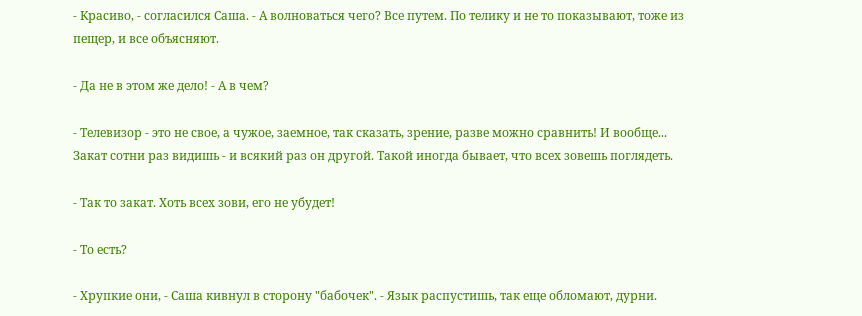- Красиво, - согласился Саша. - А волноваться чего? Все путем. По телику и не то показывают, тоже из пещер, и все объясняют.

- Да не в этом же дело! - А в чем?

- Телевизор - это не свое, а чужое, заемное, так сказать, зрение, разве можно сравнить! И вообще... Закат сотни раз видишь - и всякий раз он другой. Такой иногда бывает, что всех зовешь поглядеть.

- Так то закат. Хоть всех зови, его не убудет!

- То есть?

- Хрупкие они, - Саша кивнул в сторону "бабочек". - Язык распустишь, так еще обломают, дурни.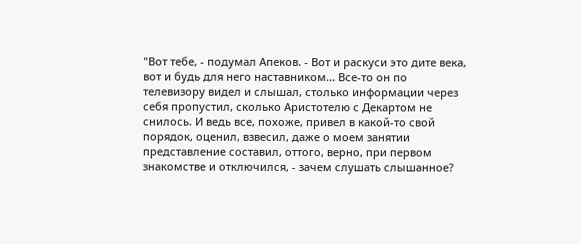"Вот тебе, - подумал Апеков. - Вот и раскуси это дите века, вот и будь для него наставником... Все-то он по телевизору видел и слышал, столько информации через себя пропустил, сколько Аристотелю с Декартом не снилось. И ведь все, похоже, привел в какой-то свой порядок, оценил, взвесил, даже о моем занятии представление составил, оттого, верно, при первом знакомстве и отключился, - зачем слушать слышанное?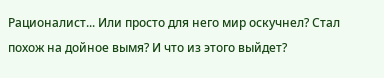Рационалист... Или просто для него мир оскучнел? Стал похож на дойное вымя? И что из этого выйдет?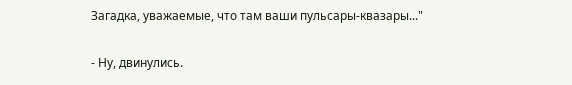Загадка, уважаемые, что там ваши пульсары-квазары..."

- Ну, двинулись.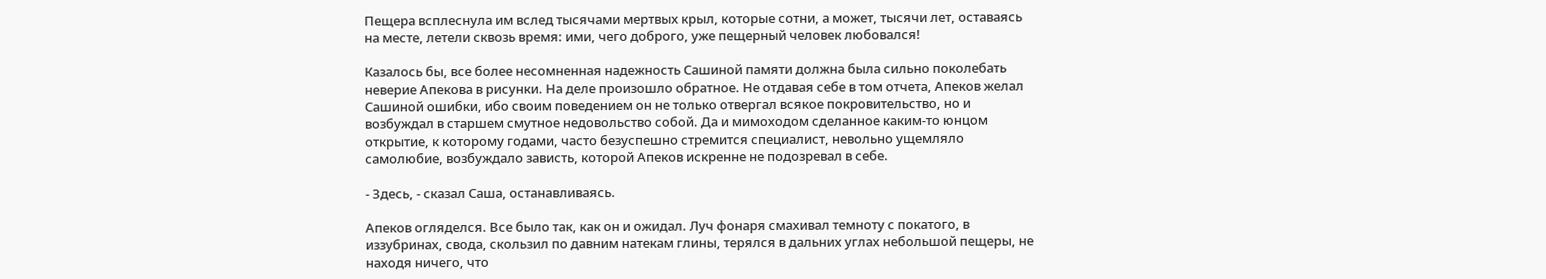Пещера всплеснула им вслед тысячами мертвых крыл, которые сотни, а может, тысячи лет, оставаясь на месте, летели сквозь время: ими, чего доброго, уже пещерный человек любовался!

Казалось бы, все более несомненная надежность Сашиной памяти должна была сильно поколебать неверие Апекова в рисунки. На деле произошло обратное. Не отдавая себе в том отчета, Апеков желал Сашиной ошибки, ибо своим поведением он не только отвергал всякое покровительство, но и возбуждал в старшем смутное недовольство собой. Да и мимоходом сделанное каким-то юнцом открытие, к которому годами, часто безуспешно стремится специалист, невольно ущемляло самолюбие, возбуждало зависть, которой Апеков искренне не подозревал в себе.

- Здесь, - сказал Саша, останавливаясь.

Апеков огляделся. Все было так, как он и ожидал. Луч фонаря смахивал темноту с покатого, в иззубринах, свода, скользил по давним натекам глины, терялся в дальних углах небольшой пещеры, не находя ничего, что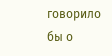говорило бы о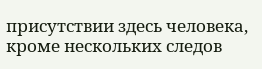присутствии здесь человека, кроме нескольких следов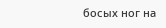босых ног на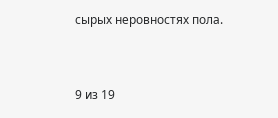сырых неровностях пола.



9 из 19